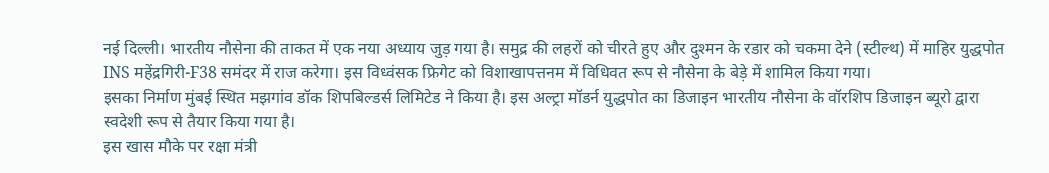नई दिल्ली। भारतीय नौसेना की ताकत में एक नया अध्याय जुड़ गया है। समुद्र की लहरों को चीरते हुए और दुश्मन के रडार को चकमा देने (स्टील्थ) में माहिर युद्धपोत INS महेंद्रगिरी-F38 समंदर में राज करेगा। इस विध्वंसक फ्रिगेट को विशाखापत्तनम में विधिवत रूप से नौसेना के बेड़े में शामिल किया गया।
इसका निर्माण मुंबई स्थित मझगांव डॉक शिपबिल्डर्स लिमिटेड ने किया है। इस अल्ट्रा मॉडर्न युद्धपोत का डिजाइन भारतीय नौसेना के वॉरशिप डिजाइन ब्यूरो द्वारा स्वदेशी रूप से तैयार किया गया है।
इस खास मौके पर रक्षा मंत्री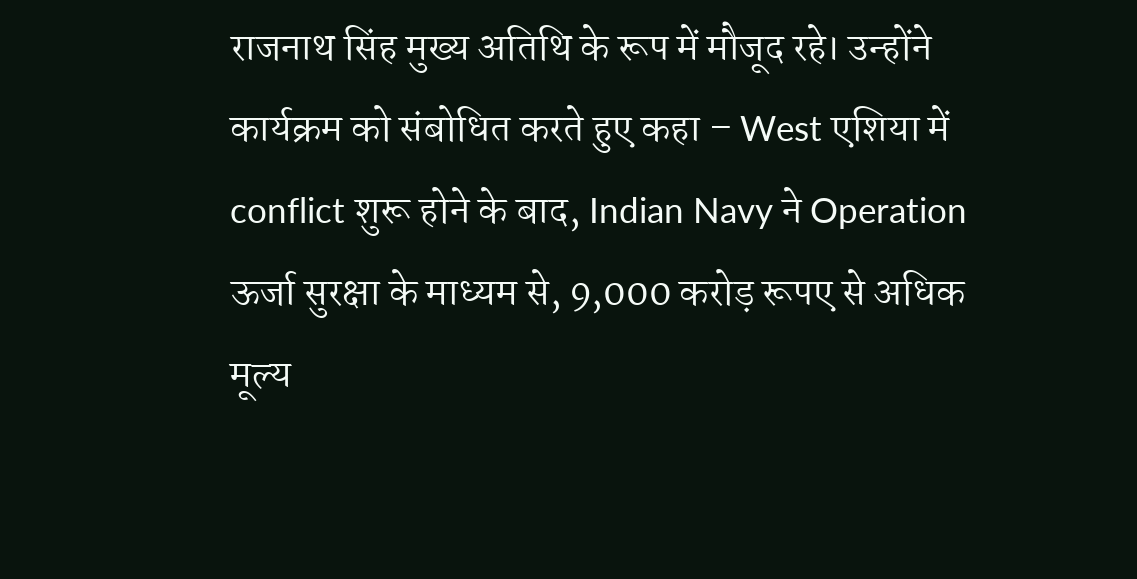राजनाथ सिंह मुख्य अतिथि के रूप में मौजूद रहे। उन्होंने कार्यक्रम को संबोधित करते हुए कहा – West एशिया में conflict शुरू होने के बाद, Indian Navy ने Operation ऊर्जा सुरक्षा के माध्यम से, 9,000 करोड़ रूपए से अधिक मूल्य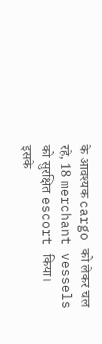के आवश्यक cargo को लेकर चल रहे, 18 merchant vessels को सुरक्षित escort किया।
इसके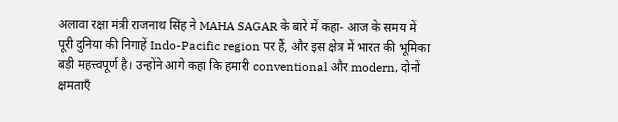अलावा रक्षा मंत्री राजनाथ सिंह ने MAHA SAGAR के बारे में कहा- आज के समय में पूरी दुनिया की निगाहें Indo-Pacific region पर हैं, और इस क्षेत्र में भारत की भूमिका बड़ी महत्त्वपूर्ण है। उन्होंने आगे कहा कि हमारी conventional और modern, दोनों क्षमताएँ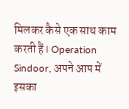मिलकर कैसे एक साथ काम करती हैं। Operation Sindoor, अपने आप में इसका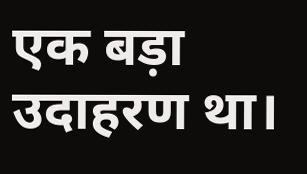एक बड़ा उदाहरण था।